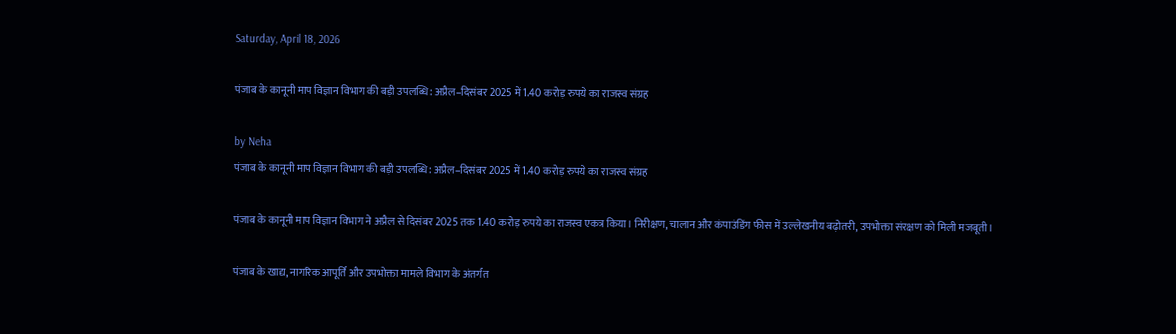Saturday, April 18, 2026

पंजाब के कानूनी माप विज्ञान विभाग की बड़ी उपलब्धि: अप्रैल–दिसंबर 2025 में 1.40 करोड़ रुपये का राजस्व संग्रह

by Neha
पंजाब के कानूनी माप विज्ञान विभाग की बड़ी उपलब्धि: अप्रैल–दिसंबर 2025 में 1.40 करोड़ रुपये का राजस्व संग्रह

पंजाब के कानूनी माप विज्ञान विभाग ने अप्रैल से दिसंबर 2025 तक 1.40 करोड़ रुपये का राजस्व एकत्र किया। निरीक्षण, चालान और कंपाउंडिंग फीस में उल्लेखनीय बढ़ोतरी, उपभोक्ता संरक्षण को मिली मजबूती।

पंजाब के खाद्य, नागरिक आपूर्ति और उपभोक्ता मामले विभाग के अंतर्गत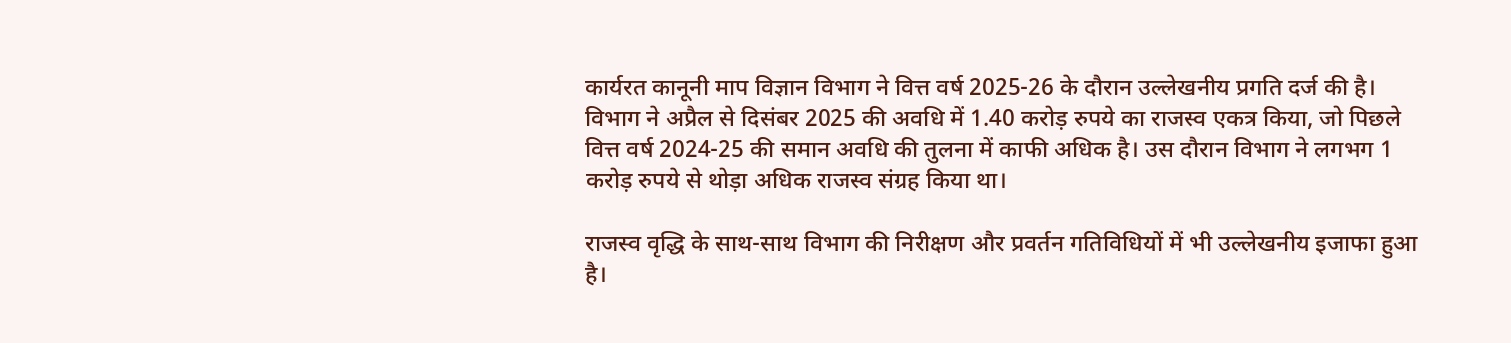कार्यरत कानूनी माप विज्ञान विभाग ने वित्त वर्ष 2025-26 के दौरान उल्लेखनीय प्रगति दर्ज की है। विभाग ने अप्रैल से दिसंबर 2025 की अवधि में 1.40 करोड़ रुपये का राजस्व एकत्र किया, जो पिछले वित्त वर्ष 2024-25 की समान अवधि की तुलना में काफी अधिक है। उस दौरान विभाग ने लगभग 1 करोड़ रुपये से थोड़ा अधिक राजस्व संग्रह किया था।

राजस्व वृद्धि के साथ-साथ विभाग की निरीक्षण और प्रवर्तन गतिविधियों में भी उल्लेखनीय इजाफा हुआ है।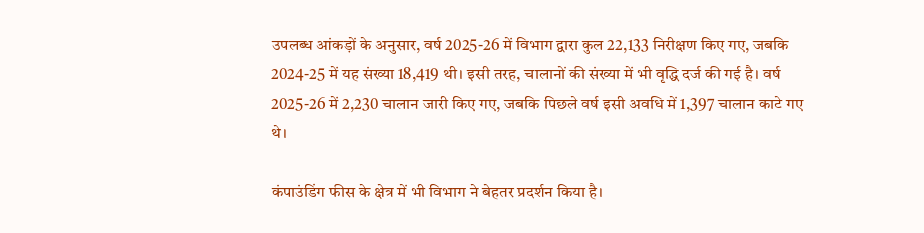उपलब्ध आंकड़ों के अनुसार, वर्ष 2025-26 में विभाग द्वारा कुल 22,133 निरीक्षण किए गए, जबकि 2024-25 में यह संख्या 18,419 थी। इसी तरह, चालानों की संख्या में भी वृद्धि दर्ज की गई है। वर्ष 2025-26 में 2,230 चालान जारी किए गए, जबकि पिछले वर्ष इसी अवधि में 1,397 चालान काटे गए थे।

कंपाउंडिंग फीस के क्षेत्र में भी विभाग ने बेहतर प्रदर्शन किया है।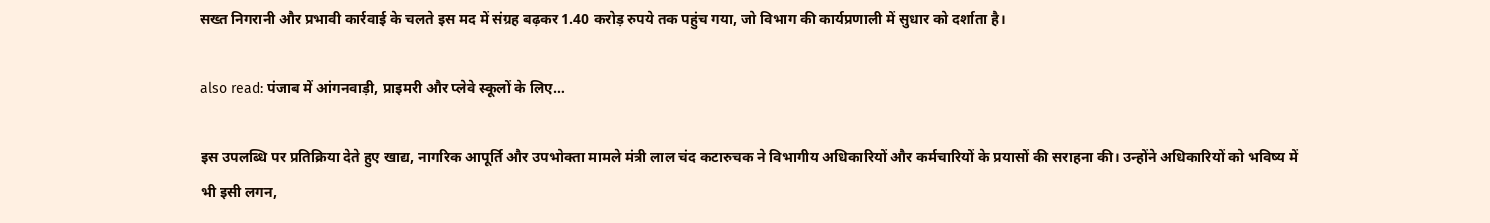सख्त निगरानी और प्रभावी कार्रवाई के चलते इस मद में संग्रह बढ़कर 1.40 करोड़ रुपये तक पहुंच गया, जो विभाग की कार्यप्रणाली में सुधार को दर्शाता है।

also read: पंजाब में आंगनवाड़ी, प्राइमरी और प्लेवे स्कूलों के लिए…

इस उपलब्धि पर प्रतिक्रिया देते हुए खाद्य, नागरिक आपूर्ति और उपभोक्ता मामले मंत्री लाल चंद कटारुचक ने विभागीय अधिकारियों और कर्मचारियों के प्रयासों की सराहना की। उन्होंने अधिकारियों को भविष्य में भी इसी लगन,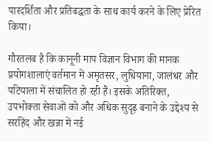पारदर्शिता और प्रतिबद्धता के साथ कार्य करने के लिए प्रेरित किया।

गौरतलब है कि कानूनी माप विज्ञान विभाग की मानक प्रयोगशालाएं वर्तमान में अमृतसर, लुधियाना, जालंधर और पटियाला में संचालित हो रही हैं। इसके अतिरिक्त, उपभोक्ता सेवाओं को और अधिक सुदृढ़ बनाने के उद्देश्य से सरहिंद और खन्ना में नई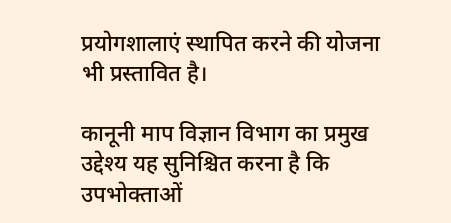प्रयोगशालाएं स्थापित करने की योजना भी प्रस्तावित है।

कानूनी माप विज्ञान विभाग का प्रमुख उद्देश्य यह सुनिश्चित करना है कि उपभोक्ताओं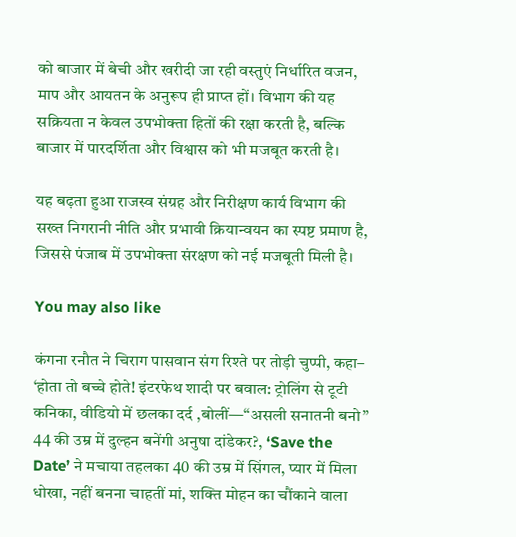को बाजार में बेची और खरीदी जा रही वस्तुएं निर्धारित वजन, माप और आयतन के अनुरूप ही प्राप्त हों। विभाग की यह सक्रियता न केवल उपभोक्ता हितों की रक्षा करती है, बल्कि बाजार में पारदर्शिता और विश्वास को भी मजबूत करती है।

यह बढ़ता हुआ राजस्व संग्रह और निरीक्षण कार्य विभाग की सख्त निगरानी नीति और प्रभावी क्रियान्वयन का स्पष्ट प्रमाण है, जिससे पंजाब में उपभोक्ता संरक्षण को नई मजबूती मिली है।

You may also like

कंगना रनौत ने चिराग पासवान संग रिश्ते पर तोड़ी चुप्पी, कहा– ‘होता तो बच्चे होते! इंटरफेथ शादी पर बवाल: ट्रोलिंग से टूटी कनिका, वीडियो में छलका दर्द ,बोलीं—“असली सनातनी बनो” 44 की उम्र में दुल्हन बनेंगी अनुषा दांडेकर?, ‘Save the Date’ ने मचाया तहलका 40 की उम्र में सिंगल, प्यार में मिला धोखा, नहीं बनना चाहतीं मां, शक्ति मोहन का चौंकाने वाला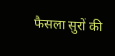फैसला सुरों की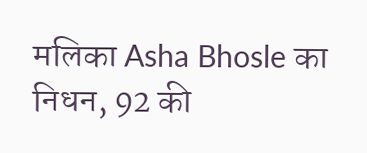मलिका Asha Bhosle का निधन, 92 की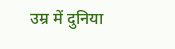उम्र में दुनिया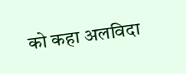को कहा अलविदा